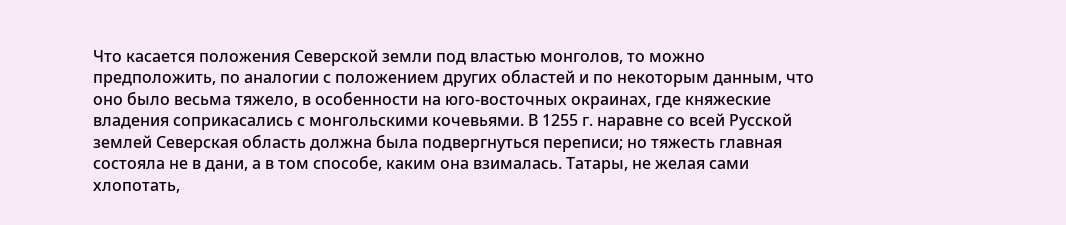Что касается положения Северской земли под властью монголов, то можно предположить, по аналогии с положением других областей и по некоторым данным, что оно было весьма тяжело, в особенности на юго-восточных окраинах, где княжеские владения соприкасались с монгольскими кочевьями. В 1255 г. наравне со всей Русской землей Северская область должна была подвергнуться переписи; но тяжесть главная состояла не в дани, а в том способе, каким она взималась. Татары, не желая сами хлопотать,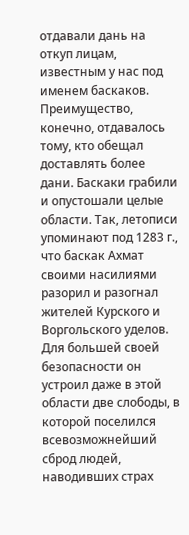отдавали дань на откуп лицам, известным у нас под именем баскаков. Преимущество, конечно, отдавалось тому, кто обещал доставлять более дани. Баскаки грабили и опустошали целые области. Так, летописи упоминают под 1283 г., что баскак Ахмат своими насилиями разорил и разогнал жителей Курского и Воргольского уделов. Для большей своей безопасности он устроил даже в этой области две слободы, в которой поселился всевозможнейший сброд людей, наводивших страх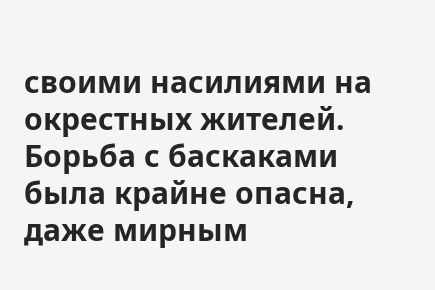своими насилиями на окрестных жителей. Борьба с баскаками была крайне опасна, даже мирным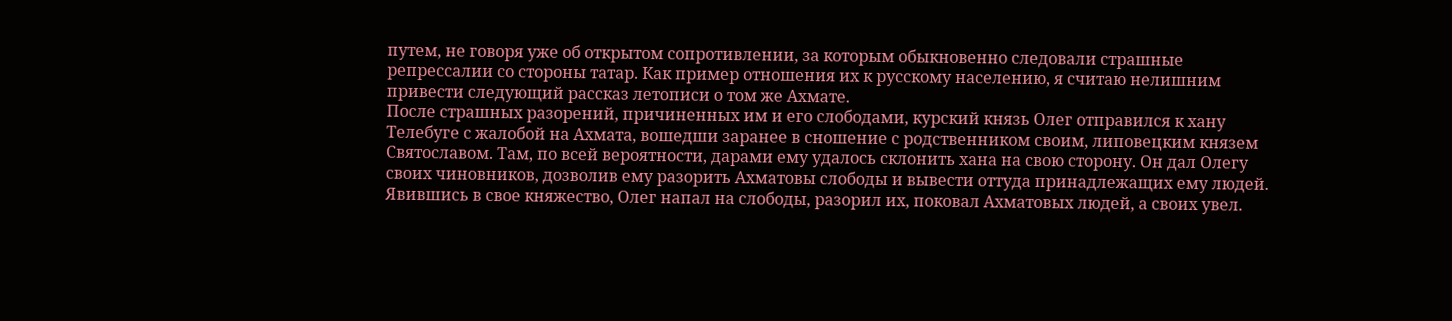путем, не говоря уже об открытом сопротивлении, за которым обыкновенно следовали страшные репрессалии со стороны татар. Как пример отношения их к русскому населению, я считаю нелишним привести следующий рассказ летописи о том же Ахмате.
После страшных разорений, причиненных им и его слободами, курский князь Олег отправился к хану Телебуге с жалобой на Ахмата, вошедши заранее в сношение с родственником своим, липовецким князем Святославом. Там, по всей вероятности, дарами ему удалось склонить хана на свою сторону. Он дал Олегу своих чиновников, дозволив ему разорить Ахматовы слободы и вывести оттуда принадлежащих ему людей. Явившись в свое княжество, Олег напал на слободы, разорил их, поковал Ахматовых людей, а своих увел.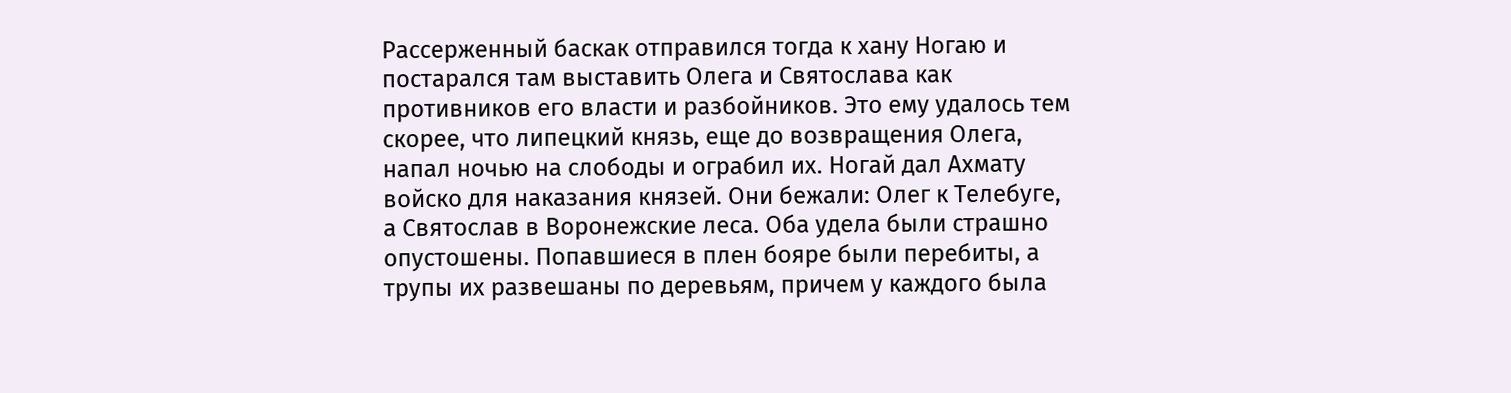Рассерженный баскак отправился тогда к хану Ногаю и постарался там выставить Олега и Святослава как противников его власти и разбойников. Это ему удалось тем скорее, что липецкий князь, еще до возвращения Олега, напал ночью на слободы и ограбил их. Ногай дал Ахмату войско для наказания князей. Они бежали: Олег к Телебуге, а Святослав в Воронежские леса. Оба удела были страшно опустошены. Попавшиеся в плен бояре были перебиты, а трупы их развешаны по деревьям, причем у каждого была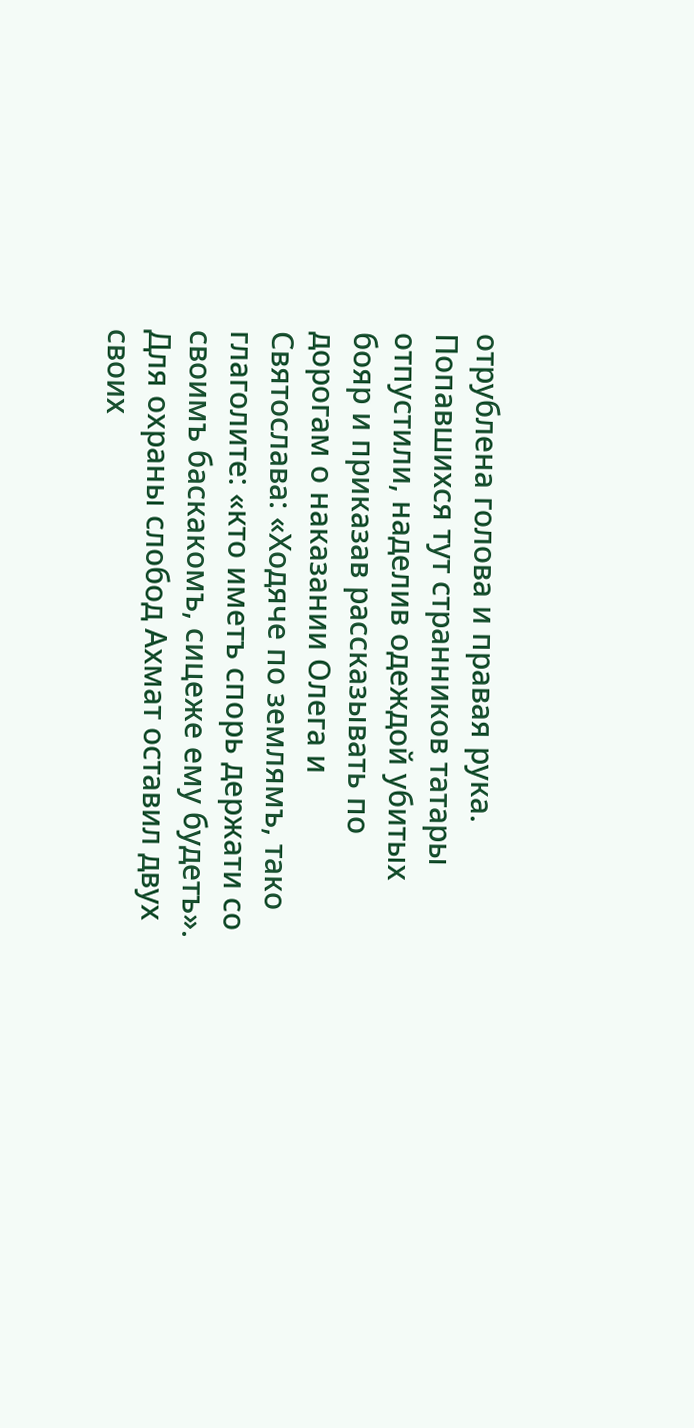отрублена голова и правая рука. Попавшихся тут странников татары отпустили, наделив одеждой убитых бояр и приказав рассказывать по дорогам о наказании Олега и Святослава: «Ходяче по землямъ, тако глаголите: «кто иметъ спорь держати со своимъ баскакомъ, сицеже ему будетъ». Для охраны слобод Ахмат оставил двух своих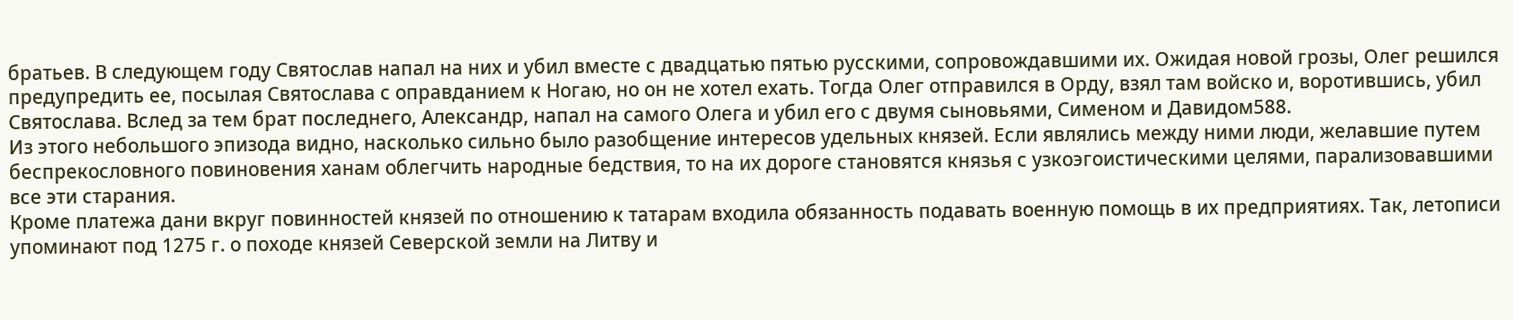братьев. В следующем году Святослав напал на них и убил вместе с двадцатью пятью русскими, сопровождавшими их. Ожидая новой грозы, Олег решился предупредить ее, посылая Святослава с оправданием к Ногаю, но он не хотел ехать. Тогда Олег отправился в Орду, взял там войско и, воротившись, убил Святослава. Вслед за тем брат последнего, Александр, напал на самого Олега и убил его с двумя сыновьями, Сименом и Давидом588.
Из этого небольшого эпизода видно, насколько сильно было разобщение интересов удельных князей. Если являлись между ними люди, желавшие путем беспрекословного повиновения ханам облегчить народные бедствия, то на их дороге становятся князья с узкоэгоистическими целями, парализовавшими все эти старания.
Кроме платежа дани вкруг повинностей князей по отношению к татарам входила обязанность подавать военную помощь в их предприятиях. Так, летописи упоминают под 1275 г. о походе князей Северской земли на Литву и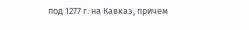под 1277 г. на Кавказ, причем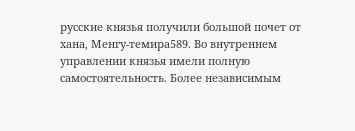русские князья получили большой почет от хана, Менгу-темира589. Во внутреннем управлении князья имели полную самостоятельность. Более независимым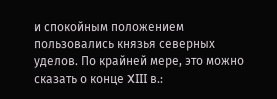и спокойным положением пользовались князья северных уделов. По крайней мере, это можно сказать о конце XIII в.: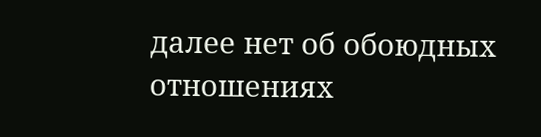далее нет об обоюдных отношениях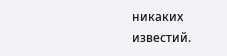никаких известий.